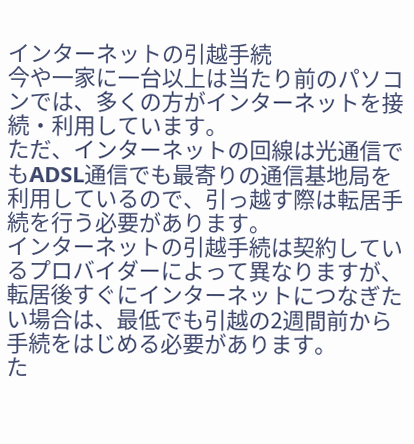インターネットの引越手続
今や一家に一台以上は当たり前のパソコンでは、多くの方がインターネットを接続・利用しています。
ただ、インターネットの回線は光通信でもADSL通信でも最寄りの通信基地局を利用しているので、引っ越す際は転居手続を行う必要があります。
インターネットの引越手続は契約しているプロバイダーによって異なりますが、転居後すぐにインターネットにつなぎたい場合は、最低でも引越の2週間前から手続をはじめる必要があります。
た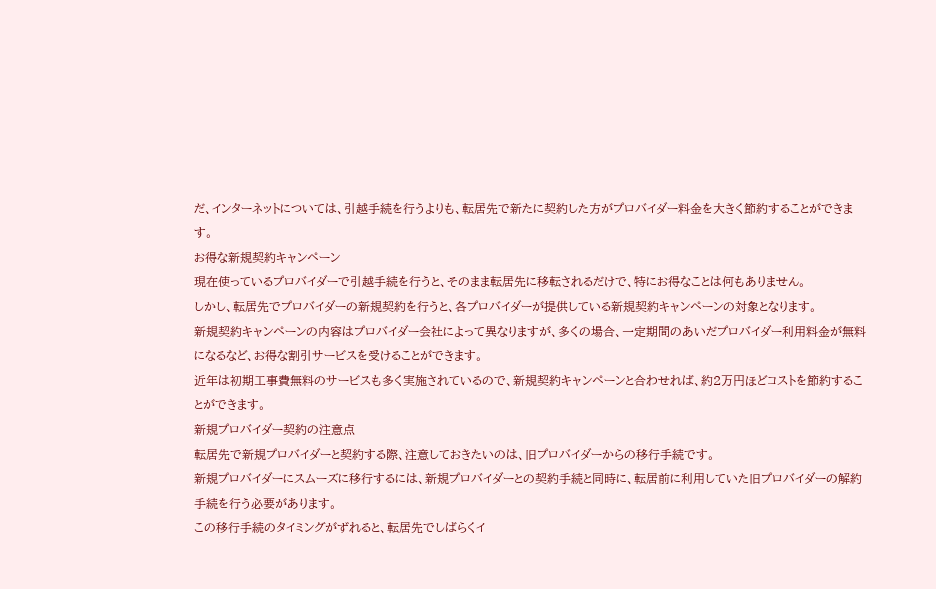だ、インターネットについては、引越手続を行うよりも、転居先で新たに契約した方がプロバイダー料金を大きく節約することができます。
お得な新規契約キャンペーン
現在使っているプロバイダーで引越手続を行うと、そのまま転居先に移転されるだけで、特にお得なことは何もありません。
しかし、転居先でプロバイダーの新規契約を行うと、各プロバイダーが提供している新規契約キャンペーンの対象となります。
新規契約キャンペーンの内容はプロバイダー会社によって異なりますが、多くの場合、一定期間のあいだプロバイダー利用料金が無料になるなど、お得な割引サービスを受けることができます。
近年は初期工事費無料のサービスも多く実施されているので、新規契約キャンペーンと合わせれば、約2万円ほどコストを節約することができます。
新規プロバイダー契約の注意点
転居先で新規プロバイダーと契約する際、注意しておきたいのは、旧プロバイダーからの移行手続です。
新規プロバイダーにスムーズに移行するには、新規プロバイダーとの契約手続と同時に、転居前に利用していた旧プロバイダーの解約手続を行う必要があります。
この移行手続のタイミングがずれると、転居先でしばらくイ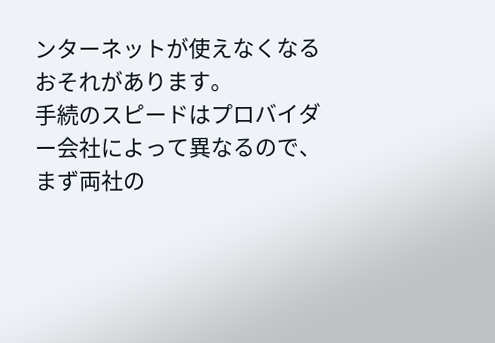ンターネットが使えなくなるおそれがあります。
手続のスピードはプロバイダー会社によって異なるので、まず両社の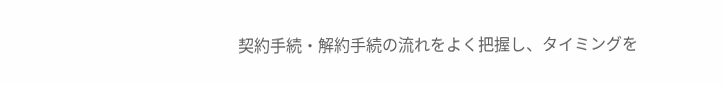契約手続・解約手続の流れをよく把握し、タイミングを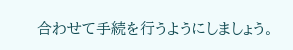合わせて手続を行うようにしましょう。